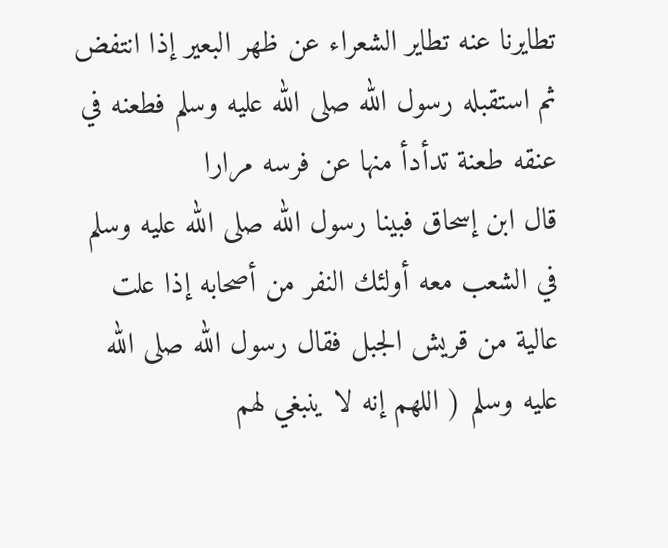تطايرنا عنه تطاير الشعراء عن ظهر البعير إذا انتفض ثم استقبله رسول الله صلى الله عليه وسلم فطعنه في عنقه طعنة تدأدأ منها عن فرسه مرارا
قال ابن إسحاق فبينا رسول الله صلى الله عليه وسلم في الشعب معه أولئك النفر من أصحابه إذا علت عالية من قريش الجبل فقال رسول الله صلى الله عليه وسلم ( اللهم إنه لا ينبغي لهم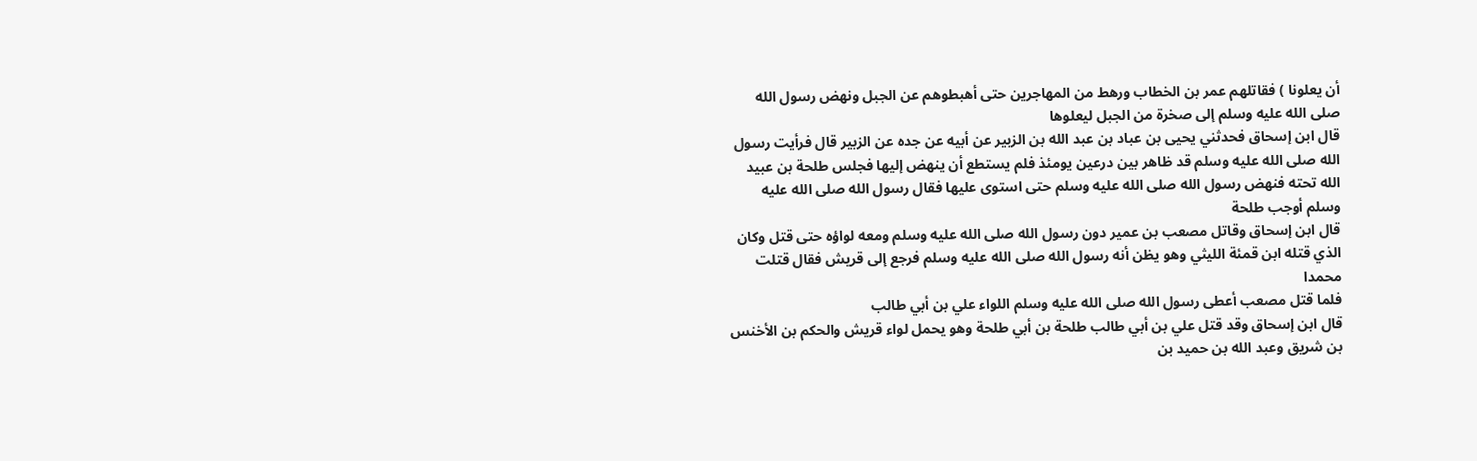أن يعلونا ) فقاتلهم عمر بن الخطاب ورهط من المهاجرين حتى أهبطوهم عن الجبل ونهض رسول الله صلى الله عليه وسلم إلى صخرة من الجبل ليعلوها
قال ابن إسحاق فحدثني يحيى بن عباد بن عبد الله بن الزبير عن أبيه عن جده عن الزبير قال فرأيت رسول الله صلى الله عليه وسلم قد ظاهر بين درعين يومئذ فلم يستطع أن ينهض إليها فجلس طلحة بن عبيد الله تحته فنهض رسول الله صلى الله عليه وسلم حتى استوى عليها فقال رسول الله صلى الله عليه وسلم أوجب طلحة
قال ابن إسحاق وقاتل مصعب بن عمير دون رسول الله صلى الله عليه وسلم ومعه لواؤه حتى قتل وكان الذي قتله ابن قمئة الليثي وهو يظن أنه رسول الله صلى الله عليه وسلم فرجع إلى قريش فقال قتلت محمدا
فلما قتل مصعب أعطى رسول الله صلى الله عليه وسلم اللواء علي بن أبي طالب
قال ابن إسحاق وقد قتل علي بن أبي طالب طلحة بن أبي طلحة وهو يحمل لواء قريش والحكم بن الأخنس بن شريق وعبد الله بن حميد بن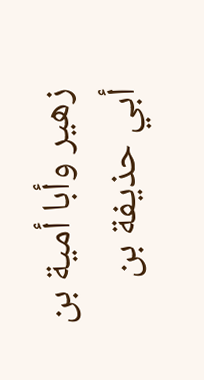زهير وأبا أمية بن أبي حذيفة بن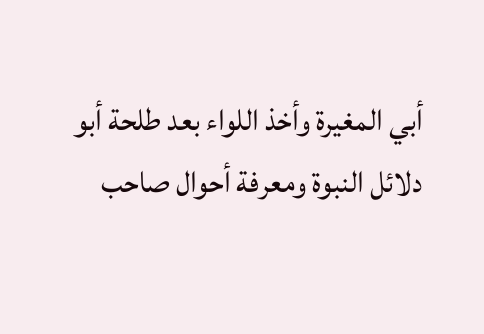أبي المغيرة وأخذ اللواء بعد طلحة أبو
دلائل النبوة ومعرفة أحوال صاحب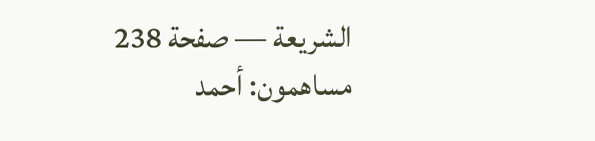الشريعة — صفحة 238
مساهمون: أحمد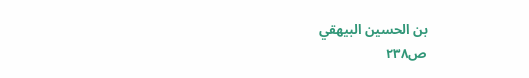بن الحسين البيهقي
ص٢٣٨